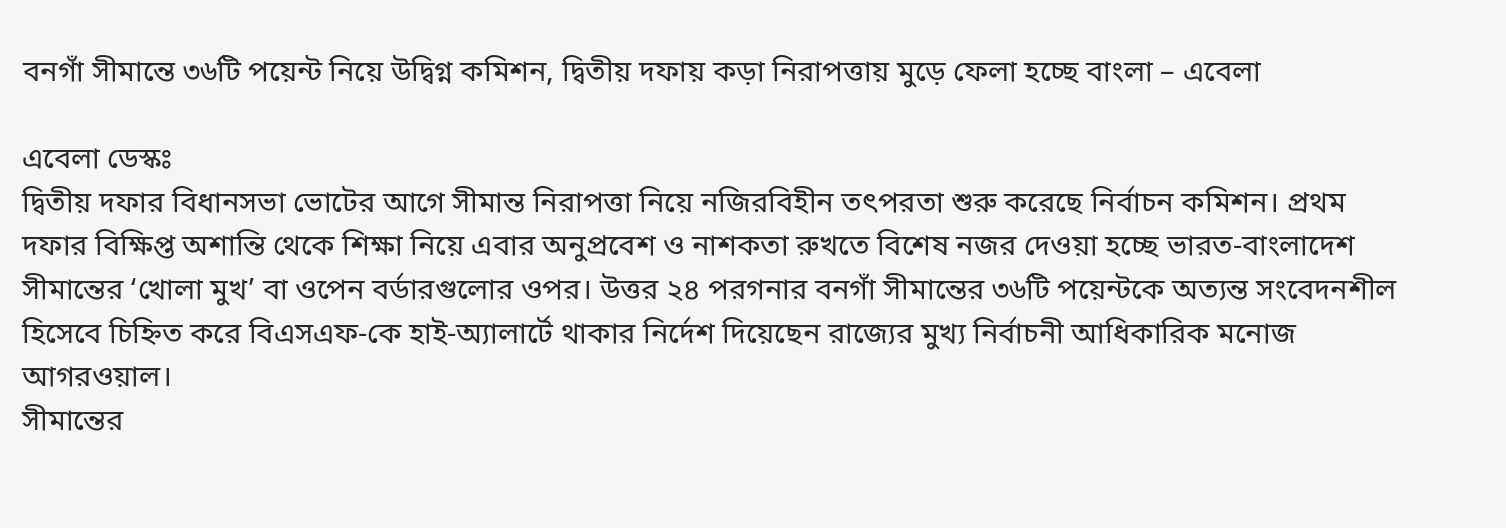বনগাঁ সীমান্তে ৩৬টি পয়েন্ট নিয়ে উদ্বিগ্ন কমিশন, দ্বিতীয় দফায় কড়া নিরাপত্তায় মুড়ে ফেলা হচ্ছে বাংলা – এবেলা

এবেলা ডেস্কঃ
দ্বিতীয় দফার বিধানসভা ভোটের আগে সীমান্ত নিরাপত্তা নিয়ে নজিরবিহীন তৎপরতা শুরু করেছে নির্বাচন কমিশন। প্রথম দফার বিক্ষিপ্ত অশান্তি থেকে শিক্ষা নিয়ে এবার অনুপ্রবেশ ও নাশকতা রুখতে বিশেষ নজর দেওয়া হচ্ছে ভারত-বাংলাদেশ সীমান্তের ‘খোলা মুখ’ বা ওপেন বর্ডারগুলোর ওপর। উত্তর ২৪ পরগনার বনগাঁ সীমান্তের ৩৬টি পয়েন্টকে অত্যন্ত সংবেদনশীল হিসেবে চিহ্নিত করে বিএসএফ-কে হাই-অ্যালার্টে থাকার নির্দেশ দিয়েছেন রাজ্যের মুখ্য নির্বাচনী আধিকারিক মনোজ আগরওয়াল।
সীমান্তের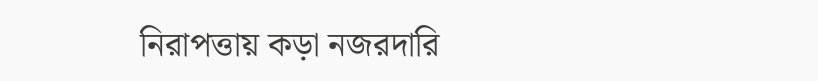নিরাপত্তায় কড়া নজরদারি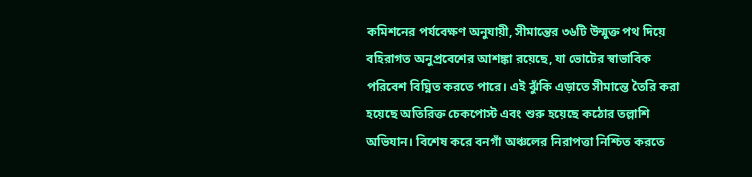কমিশনের পর্যবেক্ষণ অনুযায়ী, সীমান্তের ৩৬টি উন্মুক্ত পথ দিয়ে বহিরাগত অনুপ্রবেশের আশঙ্কা রয়েছে, যা ভোটের স্বাভাবিক পরিবেশ বিঘ্নিত করতে পারে। এই ঝুঁকি এড়াতে সীমান্তে তৈরি করা হয়েছে অতিরিক্ত চেকপোস্ট এবং শুরু হয়েছে কঠোর তল্লাশি অভিযান। বিশেষ করে বনগাঁ অঞ্চলের নিরাপত্তা নিশ্চিত করতে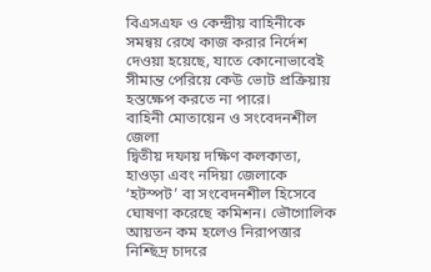বিএসএফ ও কেন্দ্রীয় বাহিনীকে সমন্বয় রেখে কাজ করার নির্দেশ দেওয়া হয়েছে, যাতে কোনোভাবেই সীমান্ত পেরিয়ে কেউ ভোট প্রক্রিয়ায় হস্তক্ষেপ করতে না পারে।
বাহিনী মোতায়েন ও সংবেদনশীল জেলা
দ্বিতীয় দফায় দক্ষিণ কলকাতা, হাওড়া এবং নদিয়া জেলাকে ‘হটস্পট’ বা সংবেদনশীল হিসেবে ঘোষণা করেছে কমিশন। ভৌগোলিক আয়তন কম হলেও নিরাপত্তার নিশ্ছিদ্র চাদরে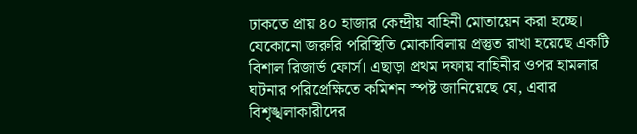ঢাকতে প্রায় ৪০ হাজার কেন্দ্রীয় বাহিনী মোতায়েন করা হচ্ছে। যেকোনো জরুরি পরিস্থিতি মোকাবিলায় প্রস্তুত রাখা হয়েছে একটি বিশাল রিজার্ভ ফোর্স। এছাড়া প্রথম দফায় বাহিনীর ওপর হামলার ঘটনার পরিপ্রেক্ষিতে কমিশন স্পষ্ট জানিয়েছে যে, এবার বিশৃঙ্খলাকারীদের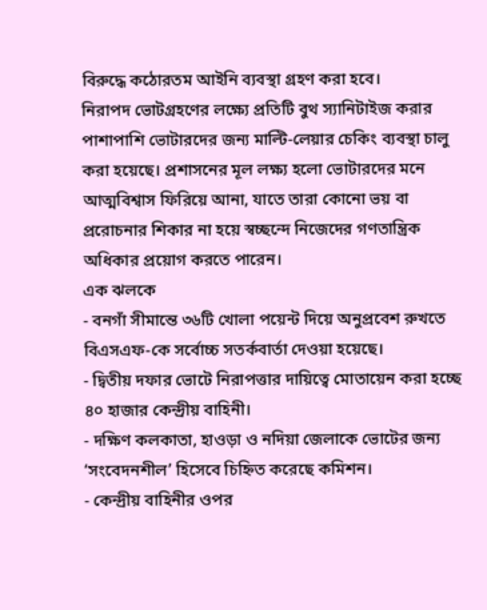বিরুদ্ধে কঠোরতম আইনি ব্যবস্থা গ্রহণ করা হবে।
নিরাপদ ভোটগ্রহণের লক্ষ্যে প্রতিটি বুথ স্যানিটাইজ করার পাশাপাশি ভোটারদের জন্য মাল্টি-লেয়ার চেকিং ব্যবস্থা চালু করা হয়েছে। প্রশাসনের মূল লক্ষ্য হলো ভোটারদের মনে আত্মবিশ্বাস ফিরিয়ে আনা, যাতে তারা কোনো ভয় বা প্ররোচনার শিকার না হয়ে স্বচ্ছন্দে নিজেদের গণতান্ত্রিক অধিকার প্রয়োগ করতে পারেন।
এক ঝলকে
- বনগাঁ সীমান্তে ৩৬টি খোলা পয়েন্ট দিয়ে অনুপ্রবেশ রুখতে বিএসএফ-কে সর্বোচ্চ সতর্কবার্তা দেওয়া হয়েছে।
- দ্বিতীয় দফার ভোটে নিরাপত্তার দায়িত্বে মোতায়েন করা হচ্ছে ৪০ হাজার কেন্দ্রীয় বাহিনী।
- দক্ষিণ কলকাতা, হাওড়া ও নদিয়া জেলাকে ভোটের জন্য ‘সংবেদনশীল’ হিসেবে চিহ্নিত করেছে কমিশন।
- কেন্দ্রীয় বাহিনীর ওপর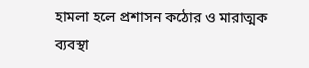হামলা হলে প্রশাসন কঠোর ও মারাত্মক ব্যবস্থা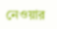নেওয়ার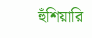হুঁশিয়ারি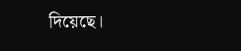দিয়েছে।